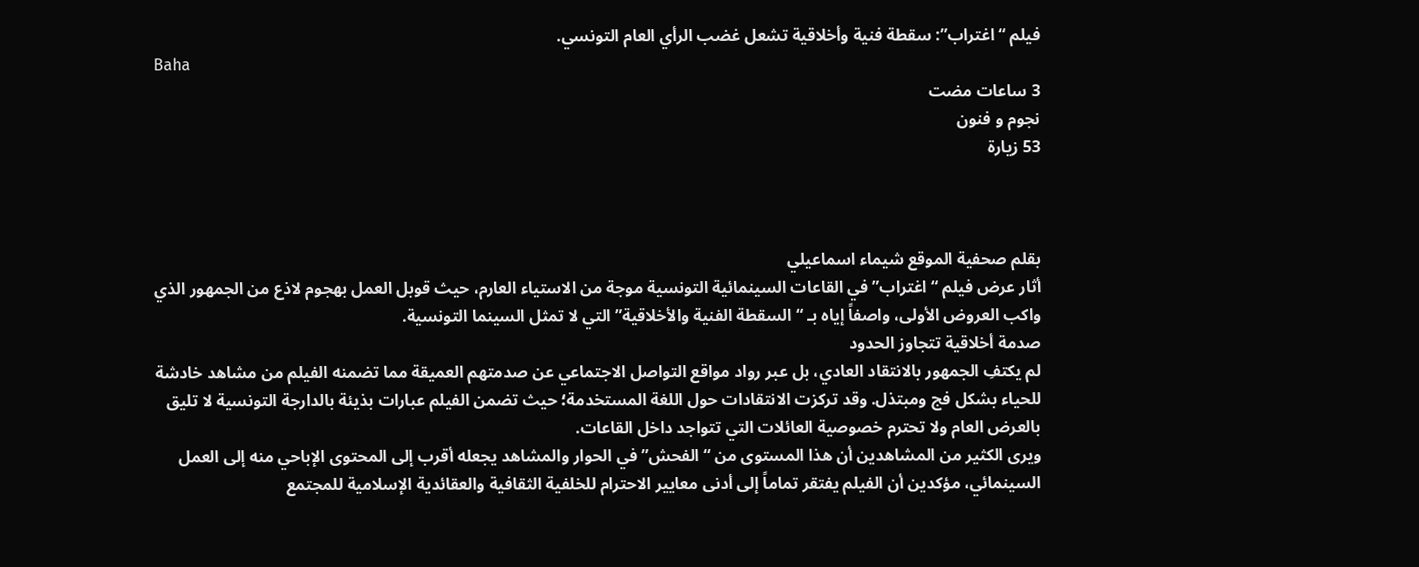فيلم “اغتراب”: سقطة فنية وأخلاقية تشعل غضب الرأي العام التونسي.
Baha
3 ساعات مضت
نجوم و فنون
53 زيارة



بقلم صحفية الموقع شيماء اسماعيلي
أثار عرض فيلم “اغتراب” في القاعات السينمائية التونسية موجة من الاستياء العارم، حيث قوبل العمل بهجوم لاذع من الجمهور الذي واكب العروض الأولى، واصفاً إياه بـ “السقطة الفنية والأخلاقية” التي لا تمثل السينما التونسية.
صدمة أخلاقية تتجاوز الحدود
لم يكتفِ الجمهور بالانتقاد العادي، بل عبر رواد مواقع التواصل الاجتماعي عن صدمتهم العميقة مما تضمنه الفيلم من مشاهد خادشة للحياء بشكل فج ومبتذل. وقد تركزت الانتقادات حول اللغة المستخدمة؛ حيث تضمن الفيلم عبارات بذيئة بالدارجة التونسية لا تليق بالعرض العام ولا تحترم خصوصية العائلات التي تتواجد داخل القاعات.
ويرى الكثير من المشاهدين أن هذا المستوى من “الفحش” في الحوار والمشاهد يجعله أقرب إلى المحتوى الإباحي منه إلى العمل السينمائي، مؤكدين أن الفيلم يفتقر تماماً إلى أدنى معايير الاحترام للخلفية الثقافية والعقائدية الإسلامية للمجتمع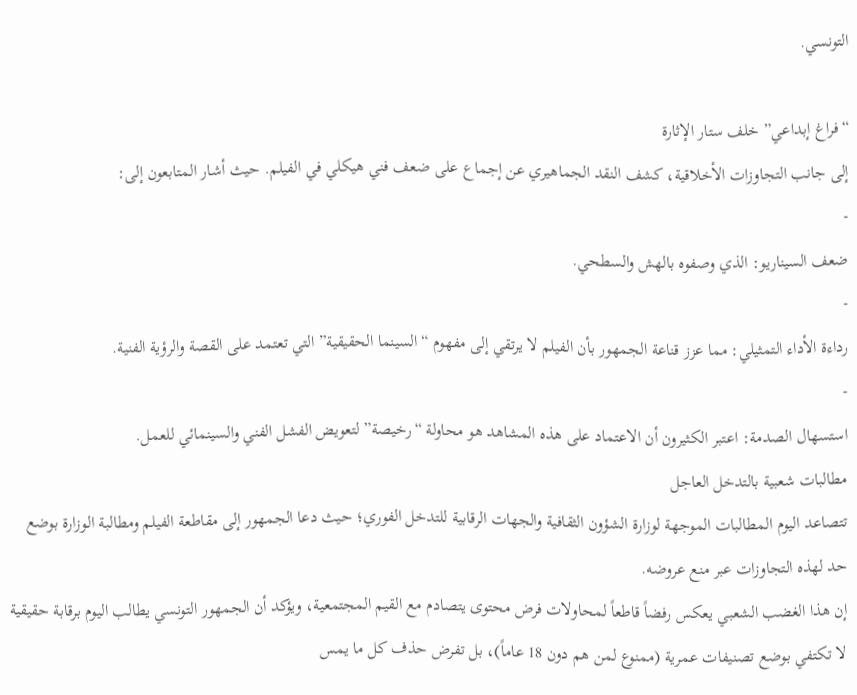التونسي.

“فراغ إبداعي” خلف ستار الإثارة
إلى جانب التجاوزات الأخلاقية، كشف النقد الجماهيري عن إجماع على ضعف فني هيكلي في الفيلم. حيث أشار المتابعون إلى:
-
ضعف السيناريو: الذي وصفوه بالهش والسطحي.
-
رداءة الأداء التمثيلي: مما عزز قناعة الجمهور بأن الفيلم لا يرتقي إلى مفهوم “السينما الحقيقية” التي تعتمد على القصة والرؤية الفنية.
-
استسهال الصدمة: اعتبر الكثيرون أن الاعتماد على هذه المشاهد هو محاولة “رخيصة” لتعويض الفشل الفني والسينمائي للعمل.
مطالبات شعبية بالتدخل العاجل
تتصاعد اليوم المطالبات الموجهة لوزارة الشؤون الثقافية والجهات الرقابية للتدخل الفوري؛ حيث دعا الجمهور إلى مقاطعة الفيلم ومطالبة الوزارة بوضع حد لهذه التجاوزات عبر منع عروضه.
إن هذا الغضب الشعبي يعكس رفضاً قاطعاً لمحاولات فرض محتوى يتصادم مع القيم المجتمعية، ويؤكد أن الجمهور التونسي يطالب اليوم برقابة حقيقية لا تكتفي بوضع تصنيفات عمرية (ممنوع لمن هم دون 18 عاماً)، بل تفرض حذف كل ما يمس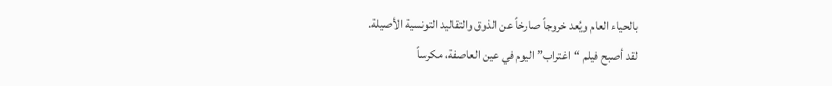بالحياء العام ويُعد خروجاً صارخاً عن الذوق والتقاليد التونسية الأصيلة.
لقد أصبح فيلم “اغتراب” اليوم في عين العاصفة، مكرساً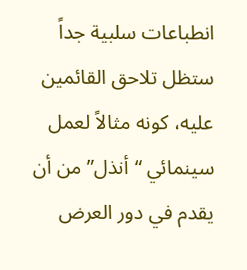انطباعات سلبية جداً ستظل تلاحق القائمين عليه، كونه مثالاً لعمل سينمائي “أنذل” من أن يقدم في دور العرض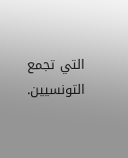التي تجمع التونسيين.